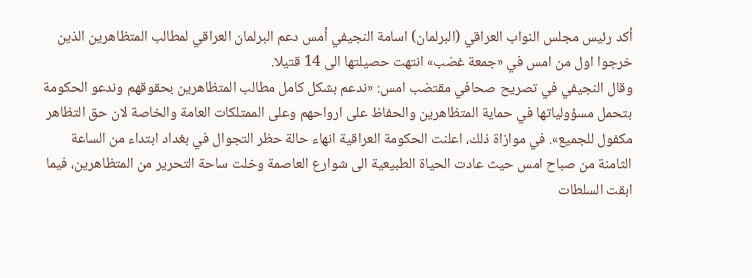أكد رئيس مجلس النواب العراقي (البرلمان) اسامة النجيفي أمس دعم البرلمان العراقي لمطالب المتظاهرين الذين خرجوا اول من امس في «جمعة غضب» انتهت حصيلتها الى 14 قتيلا.
وقال النجيفي في تصريح صحافي مقتضب امس: «ندعم بشكل كامل مطالب المتظاهرين بحقوقهم وندعو الحكومة بتحمل مسؤولياتها في حماية المتظاهرين والحفاظ على ارواحهم وعلى الممتلكات العامة والخاصة لان حق التظاهر مكفول للجميع». في موازاة ذلك، اعلنت الحكومة العراقية انهاء حالة حظر التجوال في بغداد ابتداء من الساعة الثامنة من صباح امس حيث عادت الحياة الطبيعية الى شوارع العاصمة وخلت ساحة التحرير من المتظاهرين، فيما ابقت السلطات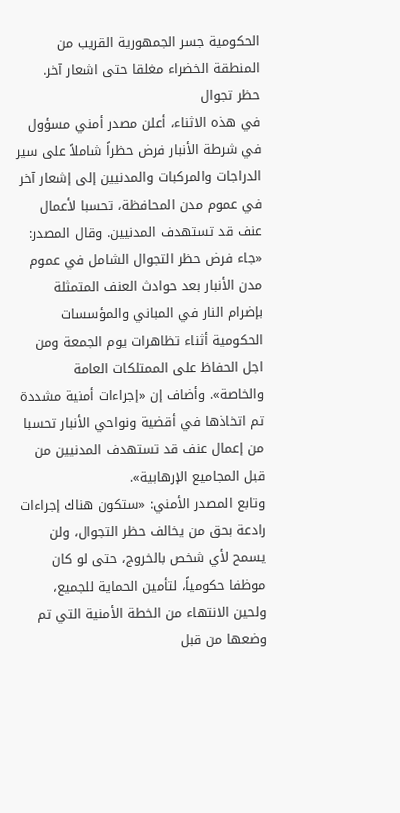الحكومية جسر الجمهورية القريب من المنطقة الخضراء مغلقا حتى اشعار آخر.
حظر تجوال
في هذه الاثناء، أعلن مصدر أمني مسؤول في شرطة الأنبار فرض حظراً شاملاً على سير الدراجات والمركبات والمدنيين إلى إشعار آخر في عموم مدن المحافظة، تحسبا لأعمال عنف قد تستهدف المدنيين. وقال المصدر: «جاء فرض حظر التجوال الشامل في عموم مدن الأنبار بعد حوادث العنف المتمثلة بإضرام النار في المباني والمؤسسات الحكومية أثناء تظاهرات يوم الجمعة ومن اجل الحفاظ على الممتلكات العامة والخاصة». وأضاف إن «إجراءات أمنية مشددة تم اتخاذها في أقضية ونواحي الأنبار تحسبا من إعمال عنف قد تستهدف المدنيين من قبل المجاميع الإرهابية».
وتابع المصدر الأمني: «ستكون هناك إجراءات رادعة بحق من يخالف حظر التجوال، ولن يسمح لأي شخص بالخروج، حتى لو كان موظفا حكومياً، لتأمين الحماية للجميع، ولحين الانتهاء من الخطة الأمنية التي تم وضعها من قبل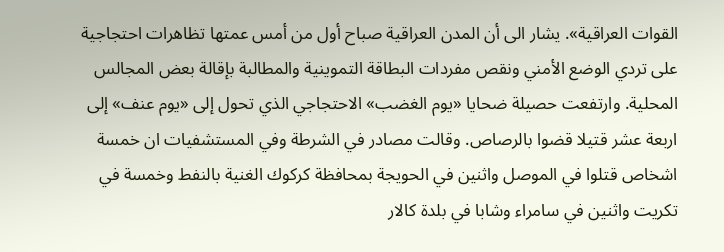القوات العراقية». يشار الى أن المدن العراقية صباح أول من أمس عمتها تظاهرات احتجاجية على تردي الوضع الأمني ونقص مفردات البطاقة التموينية والمطالبة بإقالة بعض المجالس المحلية. وارتفعت حصيلة ضحايا «يوم الغضب» الاحتجاجي الذي تحول إلى «يوم عنف» إلى اربعة عشر قتيلا قضوا بالرصاص. وقالت مصادر في الشرطة وفي المستشفيات ان خمسة اشخاص قتلوا في الموصل واثنين في الحويجة بمحافظة كركوك الغنية بالنفط وخمسة في تكريت واثنين في سامراء وشابا في بلدة كالار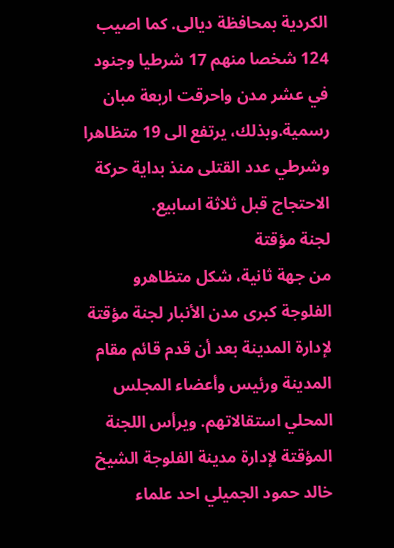الكردية بمحافظة ديالى. كما اصيب 124 شخصا منهم 17 شرطيا وجنود في عشر مدن واحرقت اربعة مبان رسمية.وبذلك، يرتفع الى 19 متظاهرا وشرطي عدد القتلى منذ بداية حركة الاحتجاج قبل ثلاثة اسابيع.
لجنة مؤقتة
من جهة ثانية، شكل متظاهرو الفلوجة كبرى مدن الأنبار لجنة مؤقتة لإدارة المدينة بعد أن قدم قائم مقام المدينة ورئيس وأعضاء المجلس المحلي استقالاتهم. ويرأس اللجنة المؤقتة لإدارة مدينة الفلوجة الشيخ خالد حمود الجميلي احد علماء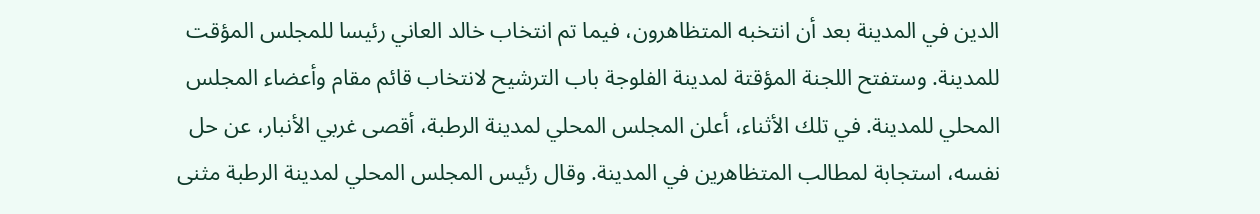الدين في المدينة بعد أن انتخبه المتظاهرون، فيما تم انتخاب خالد العاني رئيسا للمجلس المؤقت للمدينة. وستفتح اللجنة المؤقتة لمدينة الفلوجة باب الترشيح لانتخاب قائم مقام وأعضاء المجلس المحلي للمدينة. في تلك الأثناء، أعلن المجلس المحلي لمدينة الرطبة، أقصى غربي الأنبار، عن حل نفسه، استجابة لمطالب المتظاهرين في المدينة. وقال رئيس المجلس المحلي لمدينة الرطبة مثنى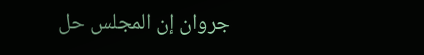جروان إن المجلس حل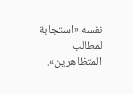نفسه «استجابة لمطالب المتظاهرين».